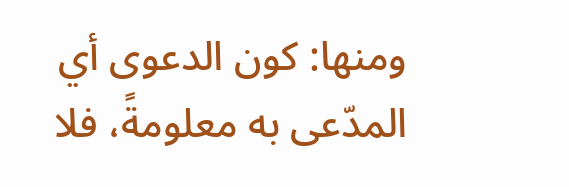ومنها: كون الدعوى أي المدّعى به معلومةً، فلا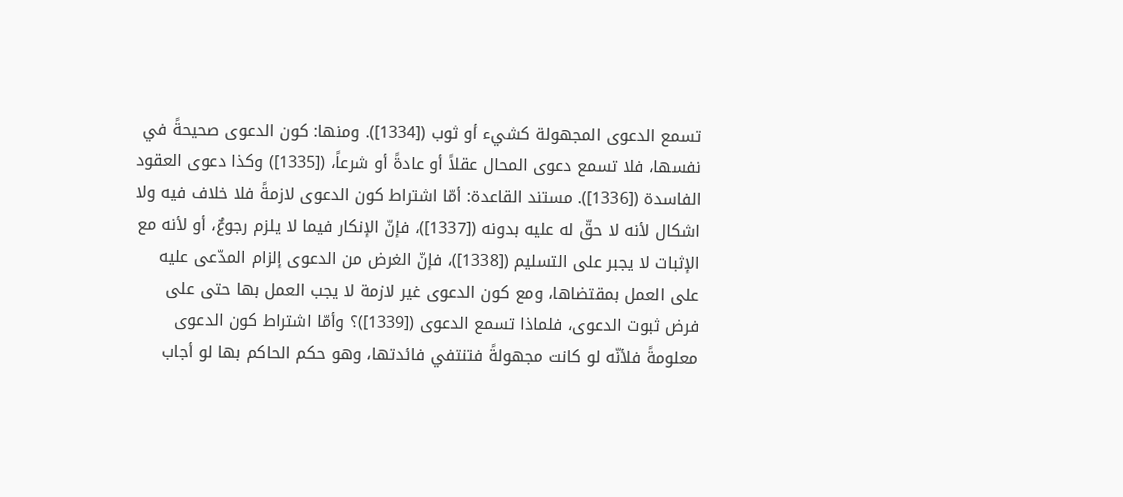تسمع الدعوى المجهولة كشيء أو ثوب ([1334]). ومنها: كون الدعوى صحيحةً في نفسها، فلا تسمع دعوى المحال عقلاً أو عادةً أو شرعاً، ([1335]) وكذا دعوى العقود الفاسدة ([1336]). مستند القاعدة: أمّا اشتراط كون الدعوى لازمةً فلا خلاف فيه ولا اشكال لأنه لا حقّ له عليه بدونه ([1337])، فإنّ الإنكار فيما لا يلزم رجوعٌ، أو لأنه مع الإثبات لا يجبر على التسليم ([1338])، فإنّ الغرض من الدعوى إلزام المدّعى عليه على العمل بمقتضاها، ومع كون الدعوى غير لازمة لا يجب العمل بها حتى على فرض ثبوت الدعوى، فلماذا تسمع الدعوى ([1339])؟ وأمّا اشتراط كون الدعوى معلومةً فلأنّه لو كانت مجهولةً فتنتفي فائدتها، وهو حكم الحاكم بها لو أجاب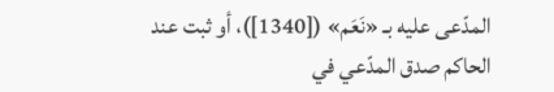المدّعى عليه بـ «نَعَم» ([1340])، أو ثبت عند الحاكم صدق المدّعي في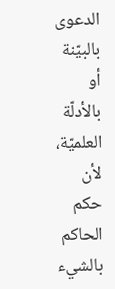الدعوى بالبيّنة أو بالأدلّة العلميّة، لأن حكم الحاكم بالشيء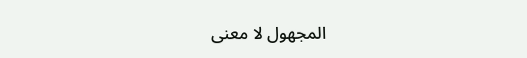المجهول لا معنى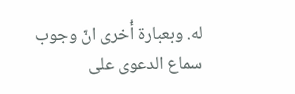له. وبعبارة أُخرى انّ وجوب سماع الدعوى على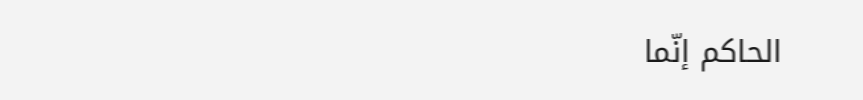الحاكم إنّما